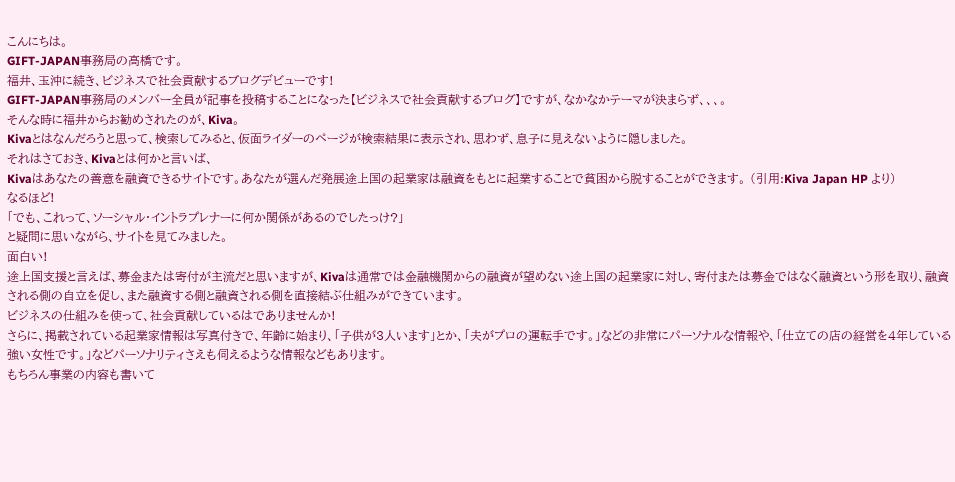こんにちは。
GIFT-JAPAN事務局の高橋です。
福井、玉沖に続き、ビジネスで社会貢献するブログデビューです!
GIFT-JAPAN事務局のメンバー全員が記事を投稿することになった【ビジネスで社会貢献するブログ】ですが、なかなかテーマが決まらず、、、。
そんな時に福井からお勧めされたのが、Kiva。
Kivaとはなんだろうと思って、検索してみると、仮面ライダーのページが検索結果に表示され、思わず、息子に見えないように隠しました。
それはさておき、Kivaとは何かと言いば、
Kivaはあなたの善意を融資できるサイトです。あなたが選んだ発展途上国の起業家は融資をもとに起業することで貧困から脱することができます。 (引用:Kiva Japan HP より)
なるほど!
「でも、これって、ソーシャル・イントラプレナーに何か関係があるのでしたっけ?」
と疑問に思いながら、サイトを見てみました。
面白い!
途上国支援と言えば、募金または寄付が主流だと思いますが、Kivaは通常では金融機関からの融資が望めない途上国の起業家に対し、寄付または募金ではなく融資という形を取り、融資される側の自立を促し、また融資する側と融資される側を直接結ぶ仕組みができています。
ビジネスの仕組みを使って、社会貢献しているはでありませんか!
さらに、掲載されている起業家情報は写真付きで、年齢に始まり、「子供が3人います」とか、「夫がプロの運転手です。」などの非常にパーソナルな情報や、「仕立ての店の経営を4年している強い女性です。」などパーソナリティさえも伺えるような情報などもあります。
もちろん事業の内容も書いて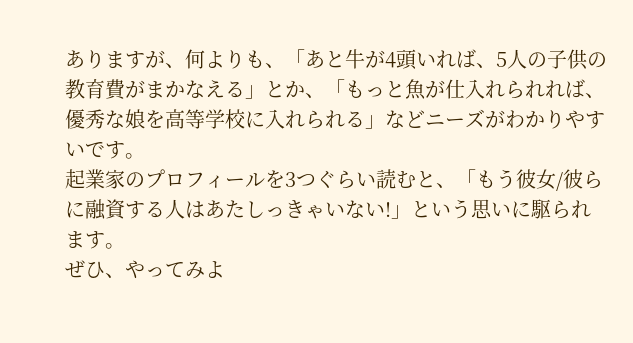ありますが、何よりも、「あと牛が4頭いれば、5人の子供の教育費がまかなえる」とか、「もっと魚が仕入れられれば、優秀な娘を高等学校に入れられる」などニーズがわかりやすいです。
起業家のプロフィールを3つぐらい読むと、「もう彼女/彼らに融資する人はあたしっきゃいない!」という思いに駆られます。
ぜひ、やってみよ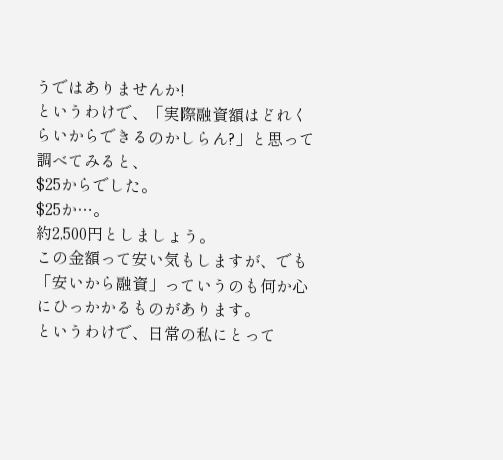うではありませんか!
というわけで、「実際融資額はどれくらいからできるのかしらん?」と思って調べてみると、
$25からでした。
$25か…。
約2,500円としましょう。
この金額って安い気もしますが、でも「安いから融資」っていうのも何か心にひっかかるものがあります。
というわけで、日常の私にとって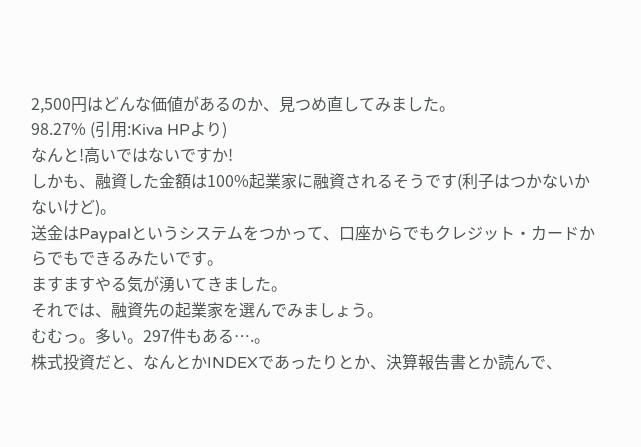2,500円はどんな価値があるのか、見つめ直してみました。
98.27% (引用:Kiva HPより)
なんと!高いではないですか!
しかも、融資した金額は100%起業家に融資されるそうです(利子はつかないかないけど)。
送金はPaypalというシステムをつかって、口座からでもクレジット・カードからでもできるみたいです。
ますますやる気が湧いてきました。
それでは、融資先の起業家を選んでみましょう。
むむっ。多い。297件もある….。
株式投資だと、なんとかINDEXであったりとか、決算報告書とか読んで、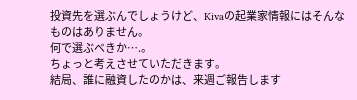投資先を選ぶんでしょうけど、Kivaの起業家情報にはそんなものはありません。
何で選ぶべきか….。
ちょっと考えさせていただきます。
結局、誰に融資したのかは、来週ご報告します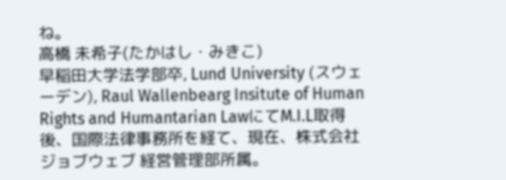ね。
高橋 未希子(たかはし・みきこ)
早稲田大学法学部卒, Lund University (スウェーデン), Raul Wallenbearg Insitute of Human Rights and Humantarian LawにてM.I.L取得後、国際法律事務所を経て、現在、株式会社ジョブウェブ 経営管理部所属。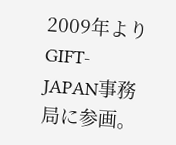2009年よりGIFT- JAPAN事務局に参画。